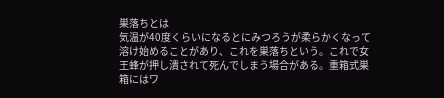巣落ちとは
気温が40度くらいになるとにみつろうが柔らかくなって溶け始めることがあり、これを巣落ちという。これで女王蜂が押し潰されて死んでしまう場合がある。重箱式巣箱にはワ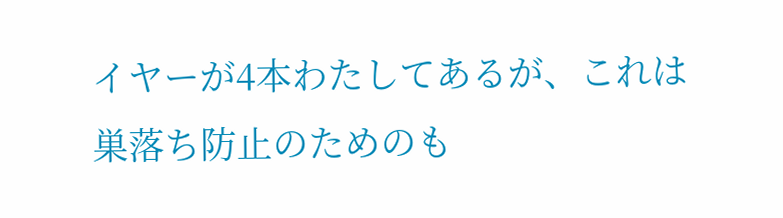イヤーが4本わたしてあるが、これは巣落ち防止のためのも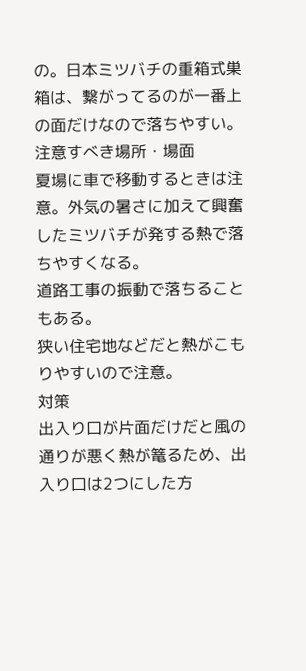の。日本ミツバチの重箱式巣箱は、繋がってるのが一番上の面だけなので落ちやすい。
注意すべき場所・場面
夏場に車で移動するときは注意。外気の暑さに加えて興奮したミツバチが発する熱で落ちやすくなる。
道路工事の振動で落ちることもある。
狭い住宅地などだと熱がこもりやすいので注意。
対策
出入り口が片面だけだと風の通りが悪く熱が篭るため、出入り口は2つにした方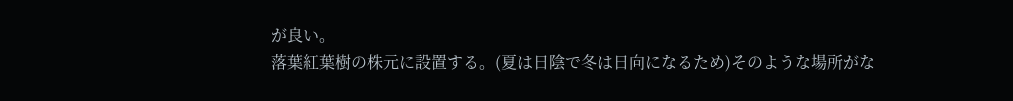が良い。
落葉紅葉樹の株元に設置する。(夏は日陰で冬は日向になるため)そのような場所がな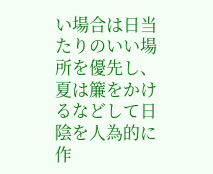い場合は日当たりのいい場所を優先し、夏は簾をかけるなどして日陰を人為的に作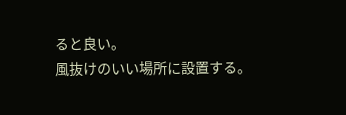ると良い。
風抜けのいい場所に設置する。